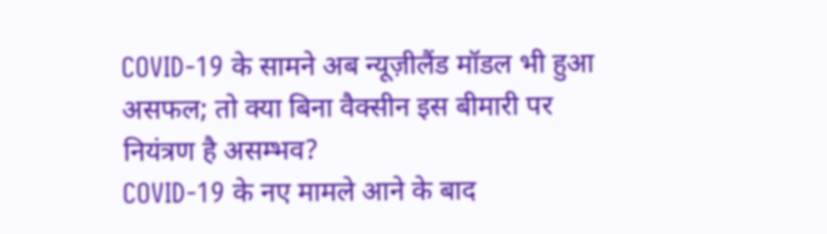COVID-19 के सामने अब न्यूज़ीलैंड मॉडल भी हुआ असफल; तो क्या बिना वैक्सीन इस बीमारी पर नियंत्रण है असम्भव?
COVID-19 के नए मामले आने के बाद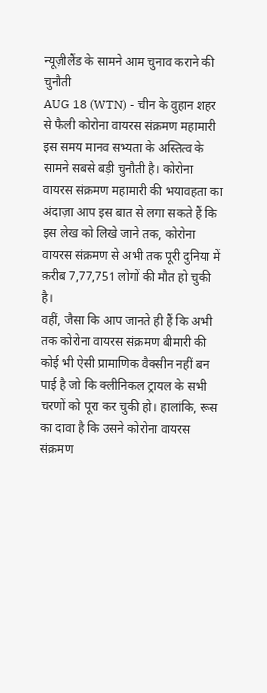न्यूज़ीलैंड के सामने आम चुनाव कराने की चुनौती
AUG 18 (WTN) - चीन के वुहान शहर से फैली कोरोना वायरस संक्रमण महामारी इस समय मानव सभ्यता के अस्तित्व के सामने सबसे बड़ी चुनौती है। कोरोना वायरस संक्रमण महामारी की भयावहता का अंदाज़ा आप इस बात से लगा सकते हैं कि इस लेख को लिखे जाने तक, कोरोना वायरस संक्रमण से अभी तक पूरी दुनिया में क़रीब 7,77,751 लोगों की मौत हो चुकी है।
वहीं, जैसा कि आप जानते ही हैं कि अभी तक कोरोना वायरस संक्रमण बीमारी की कोई भी ऐसी प्रामाणिक वैक्सीन नहीं बन पाई है जो कि क्लीनिकल ट्रायल के सभी चरणों को पूरा कर चुकी हो। हालांकि, रूस का दावा है कि उसने कोरोना वायरस संक्रमण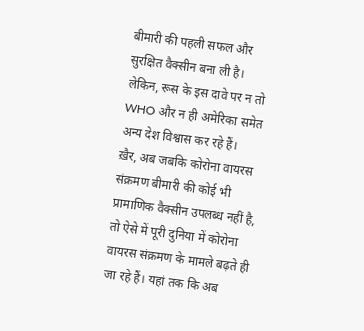बीमारी की पहली सफल और सुरक्षित वैक्सीन बना ली है। लेकिन, रूस के इस दावे पर न तो WHO और न ही अमेरिका समेत अन्य देश विश्वास कर रहे हैं।
ख़ैर, अब जबकि कोरोना वायरस संक्रमण बीमारी की कोई भी प्रामाणिक वैक्सीन उपलब्ध नहीं है, तो ऐसे में पूरी दुनिया में कोरोना वायरस संक्रमण के मामले बढ़ते ही जा रहे हैं। यहां तक कि अब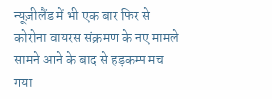न्यूज़ीलैंड में भी एक बार फिर से कोरोना वायरस संक्रमण के नए मामले सामने आने के बाद से हड़कम्प मच गया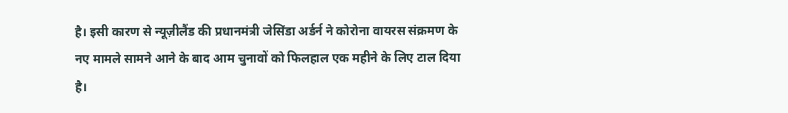है। इसी कारण से न्यूज़ीलैंड की प्रधानमंत्री जेसिंडा अर्डर्न ने कोरोना वायरस संक्रमण के नए मामले सामने आने के बाद आम चुनावों को फिलहाल एक महीने के लिए टाल दिया है।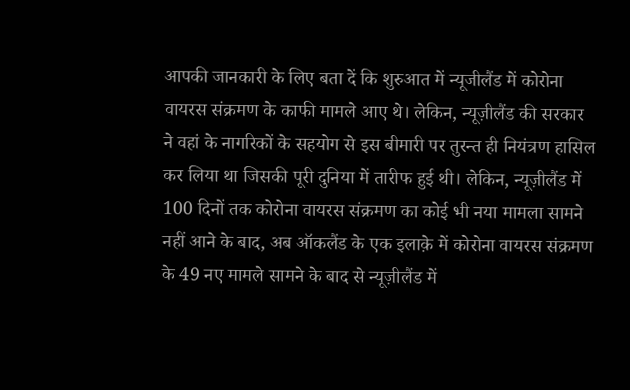आपकी जानकारी के लिए बता दें कि शुरुआत में न्यूजीलैंड में कोरोना वायरस संक्रमण के काफी मामले आए थे। लेकिन, न्यूज़ीलैंड की सरकार ने वहां के नागरिकों के सहयोग से इस बीमारी पर तुरन्त ही नियंत्रण हासिल कर लिया था जिसकी पूरी दुनिया में तारीफ हुई थी। लेकिन, न्यूज़ीलैंड में 100 दिनों तक कोरोना वायरस संक्रमण का कोई भी नया मामला सामने नहीं आने के बाद, अब ऑकलैंड के एक इलाक़े में कोरोना वायरस संक्रमण के 49 नए मामले सामने के बाद से न्यूज़ीलैंड में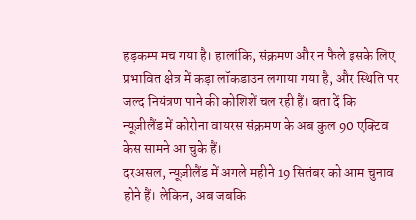हड़कम्प मच गया है। हालांकि, संक्रमण और न फैले इसके लिए प्रभावित क्षेत्र में कड़ा लॉकडाउन लगाया गया है, और स्थिति पर जल्द नियंत्रण पाने की कोशिशें चल रही हैं। बता दें कि न्यूज़ीलैंड में कोरोना वायरस संक्रमण के अब कुल 90 एक्टिव केस सामने आ चुके हैं।
दरअसल, न्यूज़ीलैंड में अगले महीने 19 सितंबर को आम चुनाव होने हैं। लेकिन, अब जबकि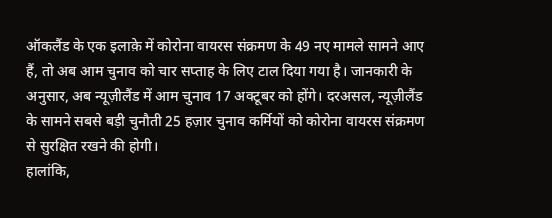ऑकलैंड के एक इलाक़े में कोरोना वायरस संक्रमण के 49 नए मामले सामने आए हैं, तो अब आम चुनाव को चार सप्ताह के लिए टाल दिया गया है। जानकारी के अनुसार, अब न्यूज़ीलैंड में आम चुनाव 17 अक्टूबर को होंगे। दरअसल, न्यूज़ीलैंड के सामने सबसे बड़ी चुनौती 25 हज़ार चुनाव कर्मियों को कोरोना वायरस संक्रमण से सुरक्षित रखने की होगी।
हालांकि,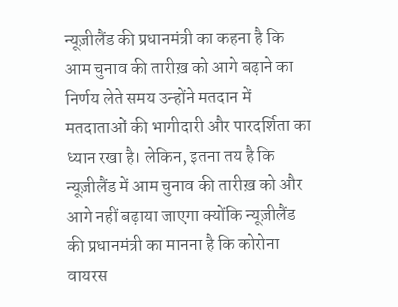न्यूज़ीलैंड की प्रधानमंत्री का कहना है कि आम चुनाव की तारीख़ को आगे बढ़ाने का निर्णय लेते समय उन्होंने मतदान में मतदाताओं की भागीदारी और पारदर्शिता का ध्यान रखा है। लेकिन, इतना तय है कि न्यूज़ीलैंड में आम चुनाव की तारीख़ को और आगे नहीं बढ़ाया जाएगा क्योंकि न्यूज़ीलैंड की प्रधानमंत्री का मानना है कि कोरोना वायरस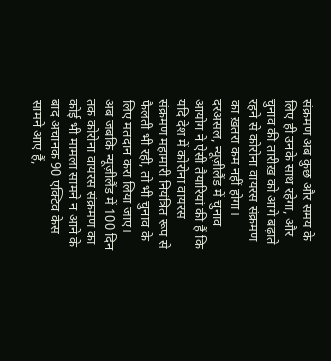संक्रमण अब कुछ और समय के लिए ही उनके साथ रहेगा, और चुनाव की तारीख़ को आगे बढ़ाते रहने से कोरोना वायरस संक्रमण का ख़तरा कम नहीं होगा। दरअसल, न्यूज़ीलैंड में चुनाव आयोग ने ऐसी तैयारियां की हैं कि यदि देश में कोरोना वायरस संक्रमण महामारी नियंत्रित रूप से फैलती भी रही, तो भी चुनाव के लिए मतदान करा लिया जाए।
अब जबकि न्यूज़ीलैंड में 100 दिन तक कोरोना वायरस संक्रमण का कोई भी मामला सामने न आने के बाद अचानक 90 एक्टिव केस सामने आए हैं,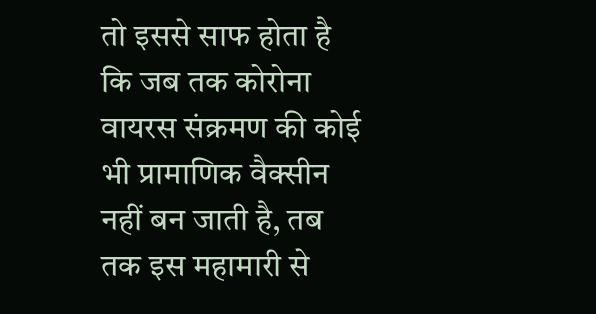तो इससे साफ होता है कि जब तक कोरोना वायरस संक्रमण की कोई भी प्रामाणिक वैक्सीन नहीं बन जाती है, तब तक इस महामारी से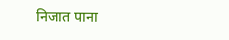निजात पाना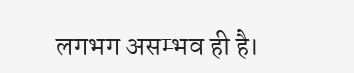लगभग असम्भव ही है।